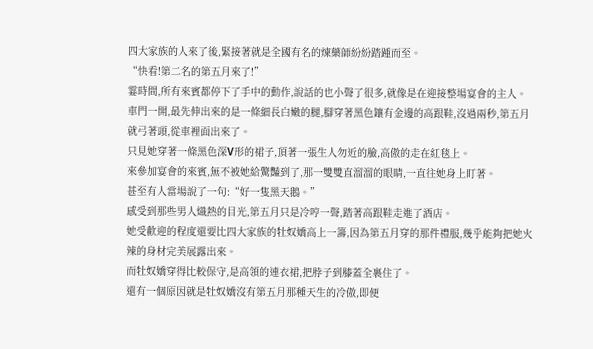四大家族的人來了後,緊接著就是全國有名的煉藥師紛紛踏踵而至。
“快看!第二名的第五月來了!”
霎時間,所有來賓都停下了手中的動作,說話的也小聲了很多,就像是在迎接整場宴會的主人。
車門一開,最先伸出來的是一條細長白嫩的腿,腳穿著黑色鑲有金邊的高跟鞋,沒過兩秒,第五月就弓著頭,從車裡面出來了。
只見她穿著一條黑色深V形的裙子,頂著一張生人勿近的臉,高傲的走在紅毯上。
來參加宴會的來賓,無不被她給驚豔到了,那一雙雙直溜溜的眼睛,一直往她身上盯著。
甚至有人當場說了一句:“好一隻黑天鵝。”
感受到那些男人熾熱的目光,第五月只是冷哼一聲,踏著高跟鞋走進了酒店。
她受歡迎的程度還要比四大家族的牡奴嬌高上一籌,因為第五月穿的那件禮服,幾乎能夠把她火辣的身材完美展露出來。
而牡奴嬌穿得比較保守,是高領的連衣裙,把脖子到膝蓋全裹住了。
還有一個原因就是牡奴嬌沒有第五月那種天生的冷傲,即便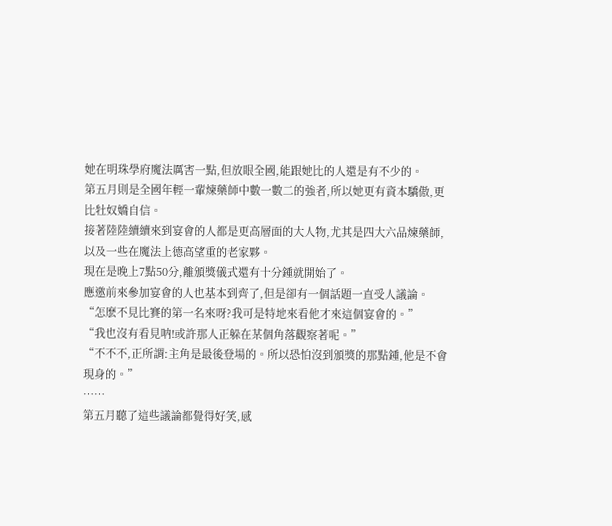她在明珠學府魔法厲害一點,但放眼全國,能跟她比的人還是有不少的。
第五月則是全國年輕一輩煉藥師中數一數二的強者,所以她更有資本驕傲,更比牡奴嬌自信。
接著陸陸續續來到宴會的人都是更高層面的大人物,尤其是四大六品煉藥師,以及一些在魔法上德高望重的老家夥。
現在是晚上7點50分,離頒獎儀式還有十分鍾就開始了。
應邀前來參加宴會的人也基本到齊了,但是卻有一個話題一直受人議論。
“怎麽不見比賽的第一名來呀?我可是特地來看他才來這個宴會的。”
“我也沒有看見呐!或許那人正躲在某個角落觀察著呢。”
“不不不,正所謂:主角是最後登場的。所以恐怕沒到頒獎的那點鍾,他是不會現身的。”
……
第五月聽了這些議論都覺得好笑,感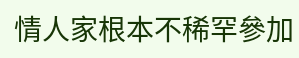情人家根本不稀罕參加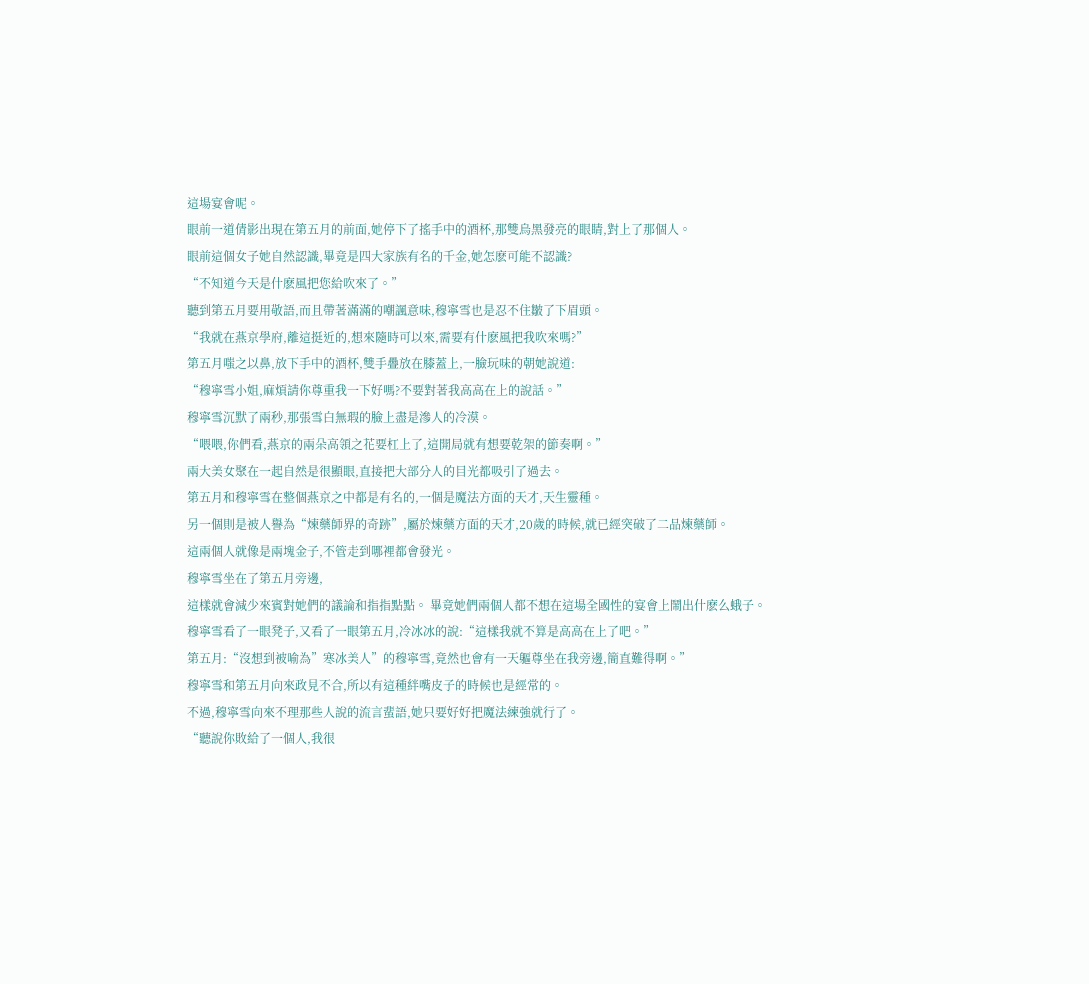這場宴會呢。
眼前一道倩影出現在第五月的前面,她停下了搖手中的酒杯,那雙烏黑發亮的眼睛,對上了那個人。
眼前這個女子她自然認識,畢竟是四大家族有名的千金,她怎麽可能不認識?
“不知道今天是什麽風把您給吹來了。”
聽到第五月要用敬語,而且帶著滿滿的嘲諷意味,穆寧雪也是忍不住皺了下眉頭。
“我就在燕京學府,離這挺近的,想來隨時可以來,需要有什麽風把我吹來嗎?”
第五月嗤之以鼻,放下手中的酒杯,雙手疊放在膝蓋上,一臉玩味的朝她說道:
“穆寧雪小姐,麻煩請你尊重我一下好嗎?不要對著我高高在上的說話。”
穆寧雪沉默了兩秒,那張雪白無瑕的臉上盡是滲人的冷漠。
“喂喂,你們看,燕京的兩朵高領之花要杠上了,這開局就有想要乾架的節奏啊。”
兩大美女聚在一起自然是很顯眼,直接把大部分人的目光都吸引了過去。
第五月和穆寧雪在整個燕京之中都是有名的,一個是魔法方面的天才,天生靈種。
另一個則是被人譽為“煉藥師界的奇跡”,屬於煉藥方面的天才,20歲的時候,就已經突破了二品煉藥師。
這兩個人就像是兩塊金子,不管走到哪裡都會發光。
穆寧雪坐在了第五月旁邊,
這樣就會減少來賓對她們的議論和指指點點。 畢竟她們兩個人都不想在這場全國性的宴會上鬧出什麽么蛾子。
穆寧雪看了一眼凳子,又看了一眼第五月,冷冰冰的說:“這樣我就不算是高高在上了吧。”
第五月:“沒想到被喻為”寒冰美人”的穆寧雪,竟然也會有一天軀尊坐在我旁邊,簡直難得啊。”
穆寧雪和第五月向來政見不合,所以有這種絆嘴皮子的時候也是經常的。
不過,穆寧雪向來不理那些人說的流言蜚語,她只要好好把魔法練強就行了。
“聽說你敗給了一個人,我很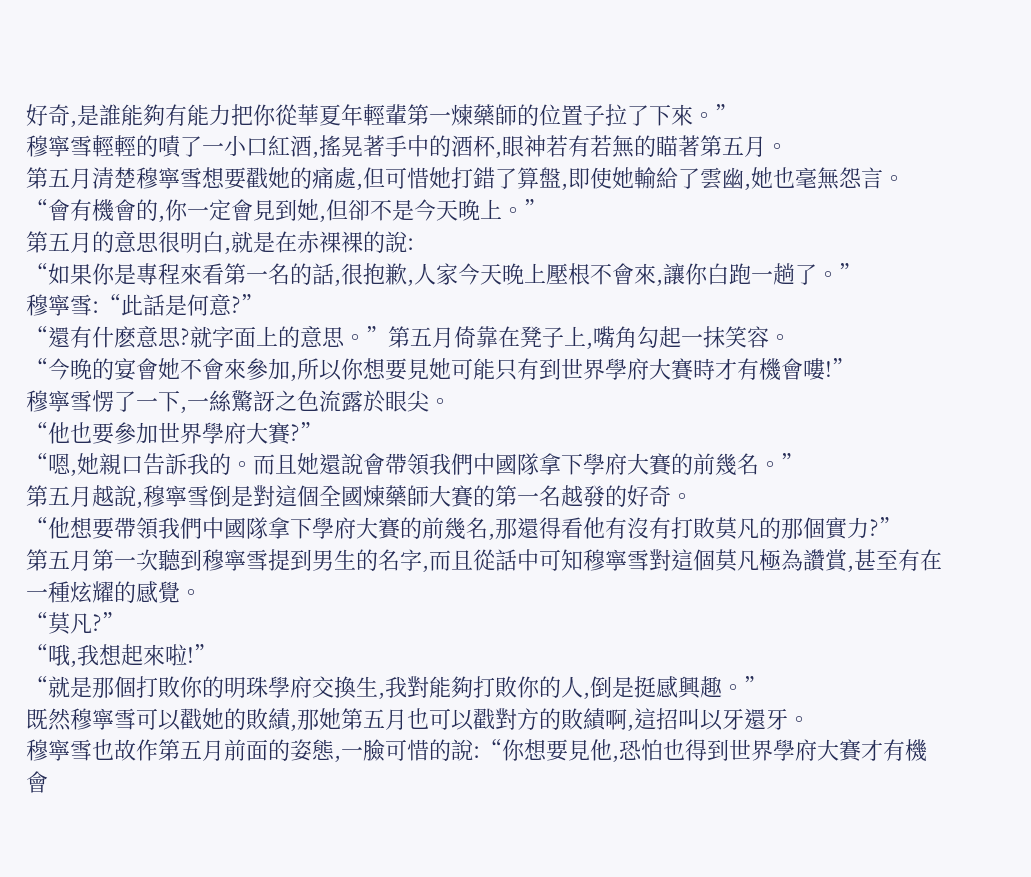好奇,是誰能夠有能力把你從華夏年輕輩第一煉藥師的位置子拉了下來。”
穆寧雪輕輕的嘖了一小口紅酒,搖晃著手中的酒杯,眼神若有若無的瞄著第五月。
第五月清楚穆寧雪想要戳她的痛處,但可惜她打錯了算盤,即使她輸給了雲幽,她也毫無怨言。
“會有機會的,你一定會見到她,但卻不是今天晚上。”
第五月的意思很明白,就是在赤裸裸的說:
“如果你是專程來看第一名的話,很抱歉,人家今天晚上壓根不會來,讓你白跑一趟了。”
穆寧雪:“此話是何意?”
“還有什麽意思?就字面上的意思。”第五月倚靠在凳子上,嘴角勾起一抹笑容。
“今晚的宴會她不會來參加,所以你想要見她可能只有到世界學府大賽時才有機會嘍!”
穆寧雪愣了一下,一絲驚訝之色流露於眼尖。
“他也要參加世界學府大賽?”
“嗯,她親口告訴我的。而且她還說會帶領我們中國隊拿下學府大賽的前幾名。”
第五月越說,穆寧雪倒是對這個全國煉藥師大賽的第一名越發的好奇。
“他想要帶領我們中國隊拿下學府大賽的前幾名,那還得看他有沒有打敗莫凡的那個實力?”
第五月第一次聽到穆寧雪提到男生的名字,而且從話中可知穆寧雪對這個莫凡極為讚賞,甚至有在一種炫耀的感覺。
“莫凡?”
“哦,我想起來啦!”
“就是那個打敗你的明珠學府交換生,我對能夠打敗你的人,倒是挺感興趣。”
既然穆寧雪可以戳她的敗績,那她第五月也可以戳對方的敗績啊,這招叫以牙還牙。
穆寧雪也故作第五月前面的姿態,一臉可惜的說:“你想要見他,恐怕也得到世界學府大賽才有機會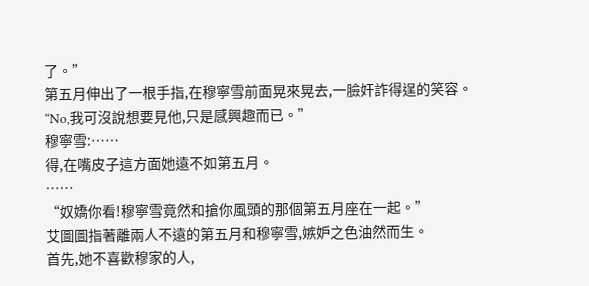了。”
第五月伸出了一根手指,在穆寧雪前面晃來晃去,一臉奸詐得逞的笑容。
“No,我可沒說想要見他,只是感興趣而已。”
穆寧雪:……
得,在嘴皮子這方面她遠不如第五月。
……
“奴嬌你看!穆寧雪竟然和搶你風頭的那個第五月座在一起。”
艾圖圖指著離兩人不遠的第五月和穆寧雪,嫉妒之色油然而生。
首先,她不喜歡穆家的人,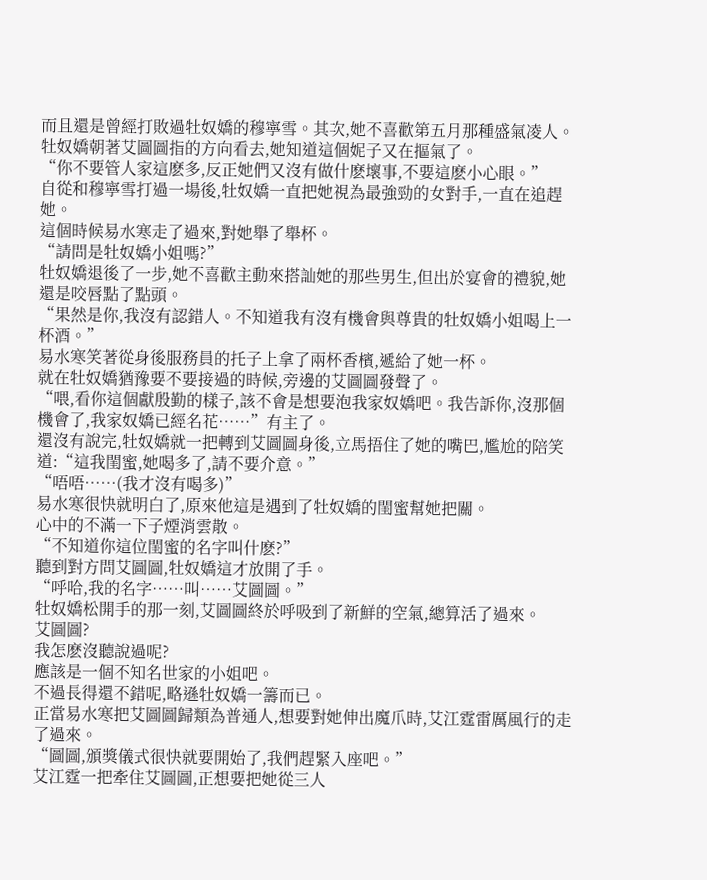而且還是曾經打敗過牡奴嬌的穆寧雪。其次,她不喜歡第五月那種盛氣凌人。
牡奴嬌朝著艾圖圖指的方向看去,她知道這個妮子又在摳氣了。
“你不要管人家這麽多,反正她們又沒有做什麽壞事,不要這麽小心眼。”
自從和穆寧雪打過一場後,牡奴嬌一直把她視為最強勁的女對手,一直在追趕她。
這個時候易水寒走了過來,對她舉了舉杯。
“請問是牡奴嬌小姐嗎?”
牡奴嬌退後了一步,她不喜歡主動來搭訕她的那些男生,但出於宴會的禮貌,她還是咬唇點了點頭。
“果然是你,我沒有認錯人。不知道我有沒有機會與尊貴的牡奴嬌小姐喝上一杯酒。”
易水寒笑著從身後服務員的托子上拿了兩杯香檳,遞給了她一杯。
就在牡奴嬌猶豫要不要接過的時候,旁邊的艾圖圖發聲了。
“喂,看你這個獻殷勤的樣子,該不會是想要泡我家奴嬌吧。我告訴你,沒那個機會了,我家奴嬌已經名花……”有主了。
還沒有說完,牡奴嬌就一把轉到艾圖圖身後,立馬捂住了她的嘴巴,尷尬的陪笑道:“這我閨蜜,她喝多了,請不要介意。”
“唔唔……(我才沒有喝多)”
易水寒很快就明白了,原來他這是遇到了牡奴嬌的閨蜜幫她把關。
心中的不滿一下子煙消雲散。
“不知道你這位閨蜜的名字叫什麽?”
聽到對方問艾圖圖,牡奴嬌這才放開了手。
“呼哈,我的名字……叫……艾圖圖。”
牡奴嬌松開手的那一刻,艾圖圖終於呼吸到了新鮮的空氣,總算活了過來。
艾圖圖?
我怎麽沒聽說過呢?
應該是一個不知名世家的小姐吧。
不過長得還不錯呢,略遜牡奴嬌一籌而已。
正當易水寒把艾圖圖歸類為普通人,想要對她伸出魔爪時,艾江霆雷厲風行的走了過來。
“圖圖,頒獎儀式很快就要開始了,我們趕緊入座吧。”
艾江霆一把牽住艾圖圖,正想要把她從三人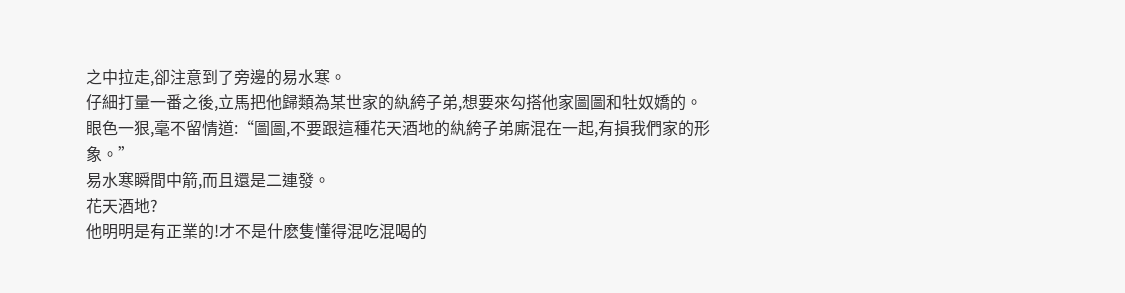之中拉走,卻注意到了旁邊的易水寒。
仔細打量一番之後,立馬把他歸類為某世家的紈絝子弟,想要來勾搭他家圖圖和牡奴嬌的。
眼色一狠,毫不留情道:“圖圖,不要跟這種花天酒地的紈絝子弟廝混在一起,有損我們家的形象。”
易水寒瞬間中箭,而且還是二連發。
花天酒地?
他明明是有正業的!才不是什麽隻懂得混吃混喝的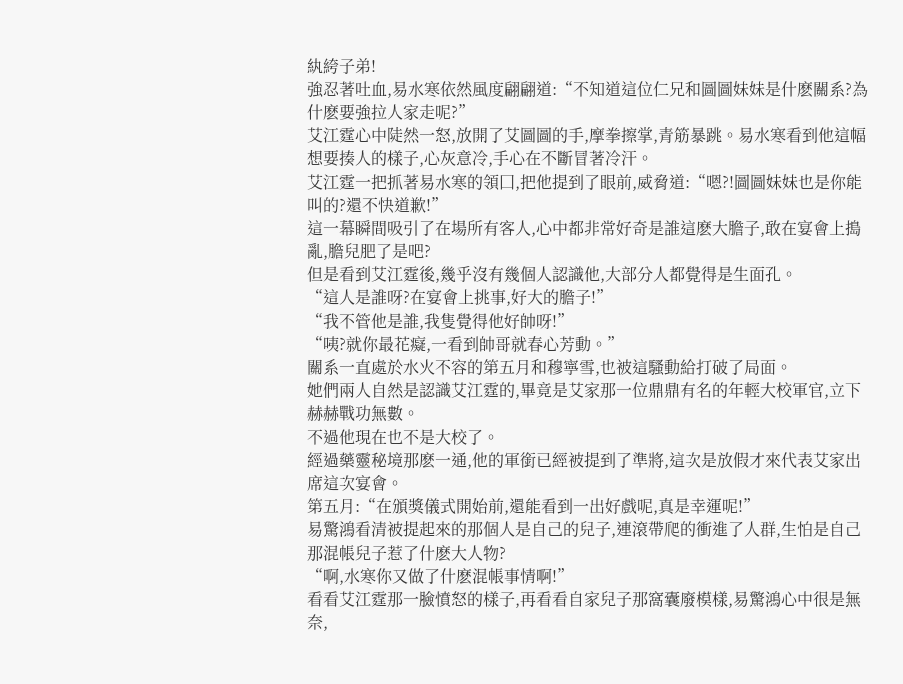紈絝子弟!
強忍著吐血,易水寒依然風度翩翩道:“不知道這位仁兄和圖圖妹妹是什麽關系?為什麽要強拉人家走呢?”
艾江霆心中陡然一怒,放開了艾圖圖的手,摩拳擦掌,青筋暴跳。易水寒看到他這幅想要揍人的樣子,心灰意冷,手心在不斷冒著冷汗。
艾江霆一把抓著易水寒的領囗,把他提到了眼前,威脅道:“嗯?!圖圖妹妹也是你能叫的?還不快道歉!”
這一幕瞬間吸引了在場所有客人,心中都非常好奇是誰這麽大膽子,敢在宴會上搗亂,膽兒肥了是吧?
但是看到艾江霆後,幾乎沒有幾個人認識他,大部分人都覺得是生面孔。
“這人是誰呀?在宴會上挑事,好大的膽子!”
“我不管他是誰,我隻覺得他好帥呀!”
“咦?就你最花癡,一看到帥哥就春心芳動。”
關系一直處於水火不容的第五月和穆寧雪,也被這騷動給打破了局面。
她們兩人自然是認識艾江霆的,畢竟是艾家那一位鼎鼎有名的年輕大校軍官,立下赫赫戰功無數。
不過他現在也不是大校了。
經過藥靈秘境那麽一通,他的軍銜已經被提到了準將,這次是放假才來代表艾家出席這次宴會。
第五月:“在頒獎儀式開始前,還能看到一出好戲呢,真是幸運呢!”
易驚鴻看清被提起來的那個人是自己的兒子,連滾帶爬的衝進了人群,生怕是自己那混帳兒子惹了什麽大人物?
“啊,水寒你又做了什麽混帳事情啊!”
看看艾江霆那一臉憤怒的樣子,再看看自家兒子那窩囊廢模樣,易驚鴻心中很是無奈,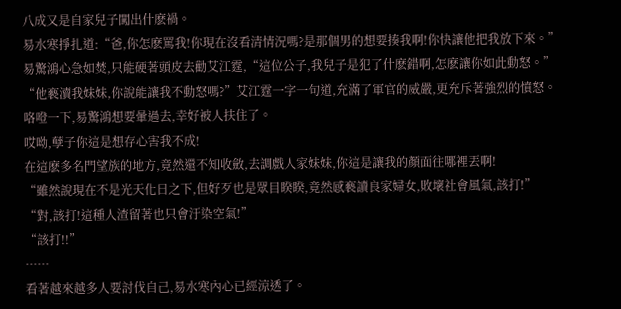八成又是自家兒子闖出什麽禍。
易水寒掙扎道:“爸,你怎麽罵我!你現在沒看清情況嗎?是那個男的想要揍我啊!你快讓他把我放下來。”
易驚鴻心急如焚,只能硬著頭皮去勸艾江霆,“這位公子,我兒子是犯了什麽錯啊,怎麽讓你如此動怒。”
“他褻瀆我妹妹,你說能讓我不動怒嗎?”艾江霆一字一句道,充滿了軍官的威嚴,更充斥著強烈的憤怒。
咯噔一下,易驚鴻想要暈過去,幸好被人扶住了。
哎呦,孽子你這是想存心害我不成!
在這麽多名門望族的地方,竟然還不知收斂,去調戲人家妹妹,你這是讓我的顏面往哪裡丟啊!
“雖然說現在不是光天化日之下,但好歹也是眾目睽睽,竟然感褻讀良家婦女,敗壞社會風氣,該打!”
“對,該打!這種人渣留著也只會汙染空氣!”
“該打!!”
……
看著越來越多人要討伐自己,易水寒內心已經涼透了。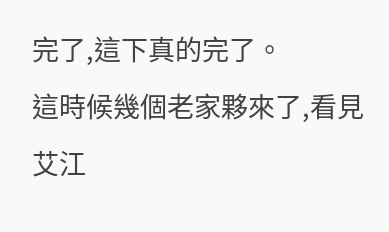完了,這下真的完了。
這時候幾個老家夥來了,看見艾江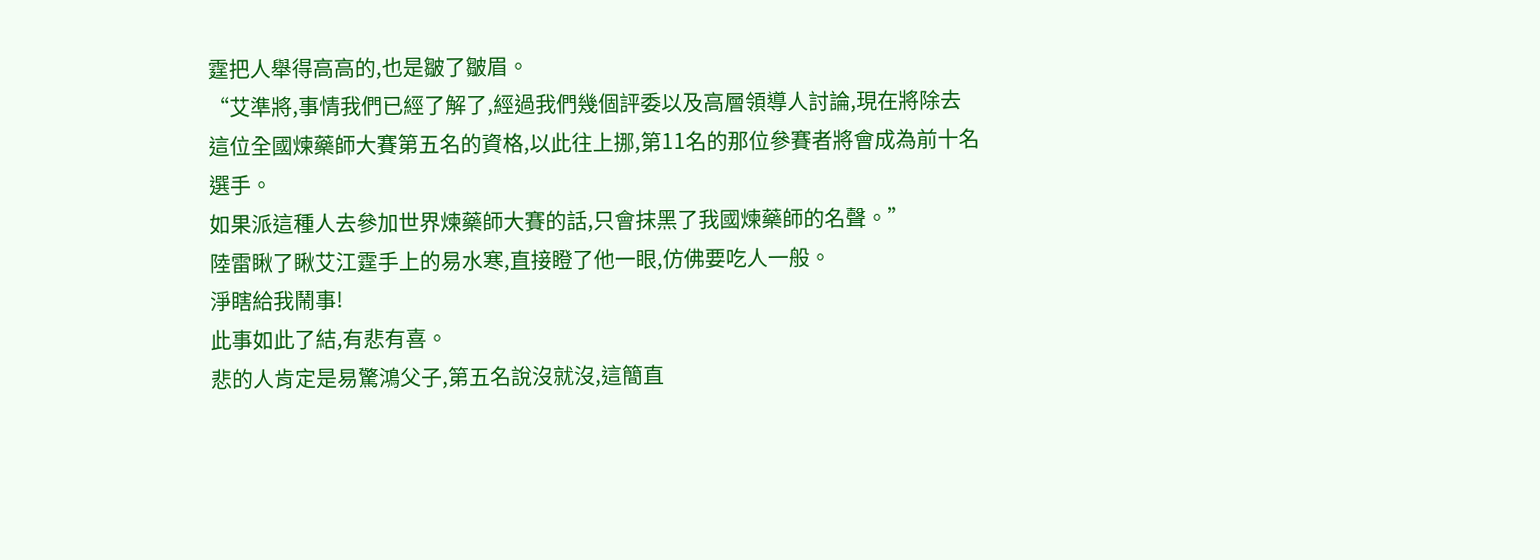霆把人舉得高高的,也是皺了皺眉。
“艾準將,事情我們已經了解了,經過我們幾個評委以及高層領導人討論,現在將除去這位全國煉藥師大賽第五名的資格,以此往上挪,第11名的那位參賽者將會成為前十名選手。
如果派這種人去參加世界煉藥師大賽的話,只會抹黑了我國煉藥師的名聲。”
陸雷瞅了瞅艾江霆手上的易水寒,直接瞪了他一眼,仿佛要吃人一般。
淨瞎給我鬧事!
此事如此了結,有悲有喜。
悲的人肯定是易驚鴻父子,第五名說沒就沒,這簡直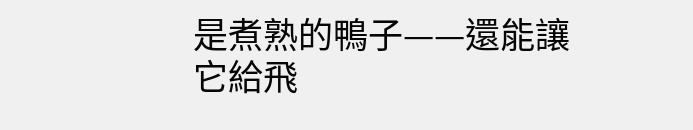是煮熟的鴨子——還能讓它給飛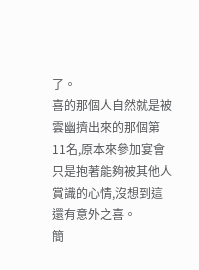了。
喜的那個人自然就是被雲幽擠出來的那個第11名,原本來參加宴會只是抱著能夠被其他人賞識的心情,沒想到這還有意外之喜。
簡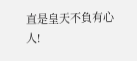直是皇天不負有心人!